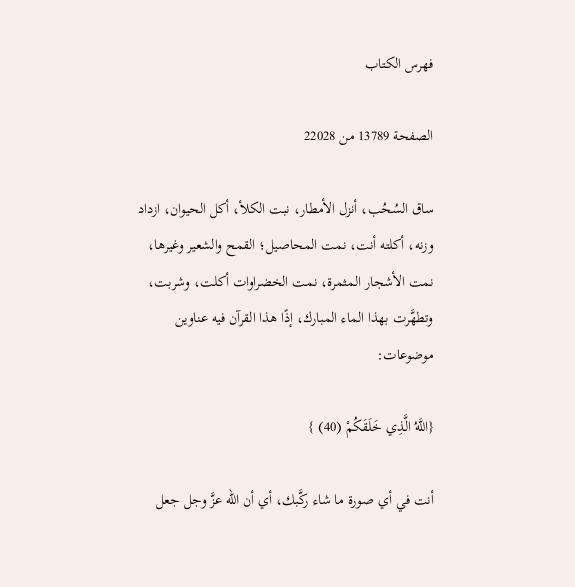فهرس الكتاب

الصفحة 13789 من 22028

ساق السُحُب، أنزل الأمطار، نبت الكلأ، أكل الحيوان، ازداد وزنه، أكلته أنت، نمت المحاصيل؛ القمح والشعير وغيرها، نمت الأشجار المثمرة، نمت الخضراوات أكلت، وشربت، وتطهَّرت بهذا الماء المبارك، إذًا هذا القرآن فيه عناوين موضوعات:

{اللَّهُ الَّذِي خَلَقَكُمْ (40) }

أنت في أي صورة ما شاء ركَّبك، أي أن الله عزَّ وجل جعل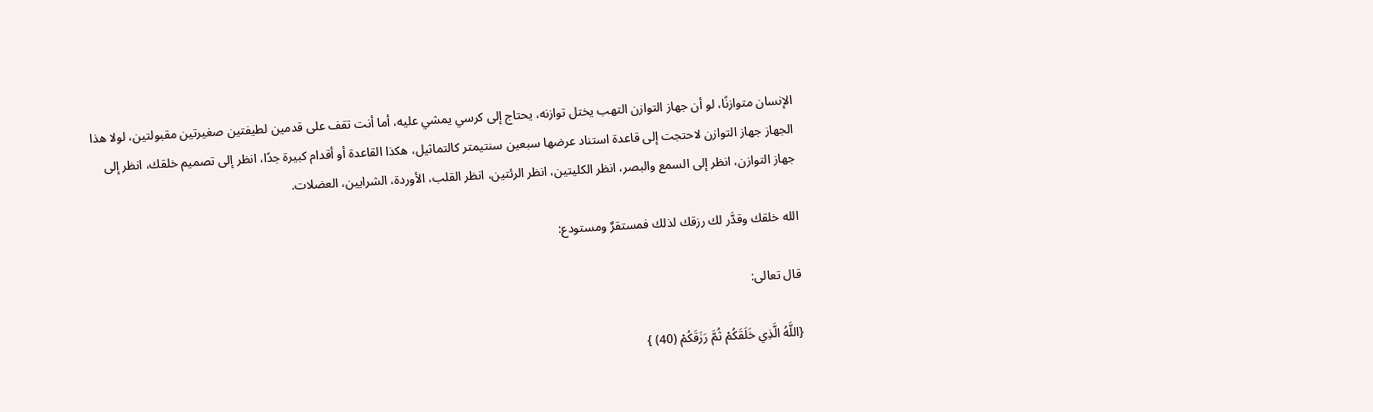الإنسان متوازنًا، لو أن جهاز التوازن التهب يختل توازنه، يحتاج إلى كرسي يمشي عليه، أما أنت تقف على قدمين لطيفتين صغيرتين مقبولتين، لولا هذا الجهاز جهاز التوازن لاحتجت إلى قاعدة استناد عرضها سبعين سنتيمتر كالتماثيل، هكذا القاعدة أو أقدام كبيرة جدًا، انظر إلى تصميم خلقك، انظر إلى جهاز التوازن، انظر إلى السمع والبصر، انظر الكليتين، انظر الرئتين، انظر القلب، الأوردة، الشرايين، العضلات.

الله خلقك وقدَّر لك رزقك لذلك فمستقرٌ ومستودع:

قال تعالى:

{اللَّهُ الَّذِي خَلَقَكُمْ ثُمَّ رَزَقَكُمْ (40) }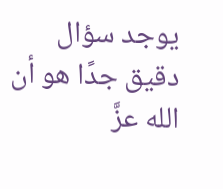يوجد سؤال دقيق جدًا هو أن الله عزَّ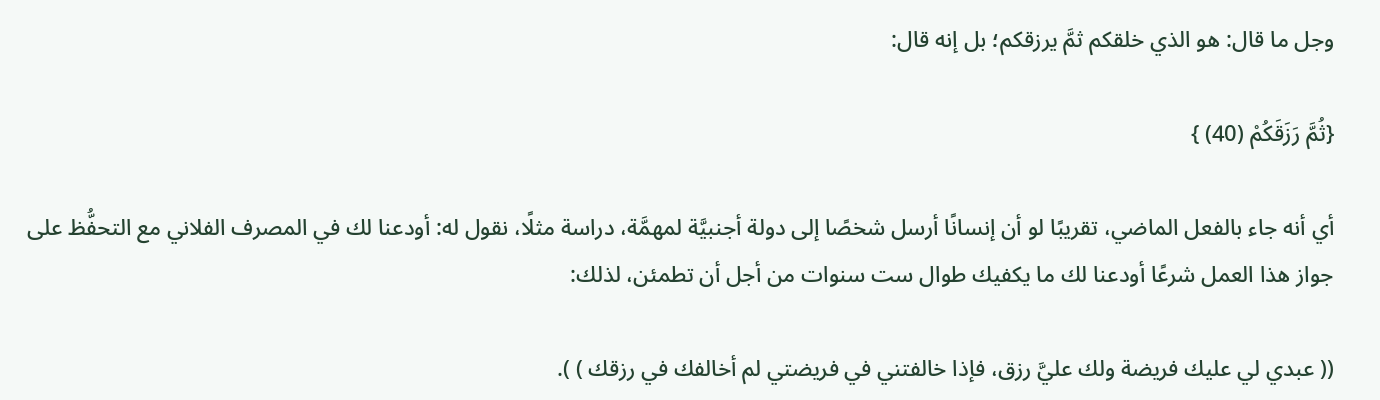وجل ما قال: هو الذي خلقكم ثمَّ يرزقكم؛ بل إنه قال:

{ثُمَّ رَزَقَكُمْ (40) }

أي أنه جاء بالفعل الماضي، تقريبًا لو أن إنسانًا أرسل شخصًا إلى دولة أجنبيَّة لمهمَّة، دراسة مثلًا، نقول له: أودعنا لك في المصرف الفلاني مع التحفُّظ على جواز هذا العمل شرعًا أودعنا لك ما يكفيك طوال ست سنوات من أجل أن تطمئن، لذلك:

(( عبدي لي عليك فريضة ولك عليَّ رزق، فإذا خالفتني في فريضتي لم أخالفك في رزقك ) ).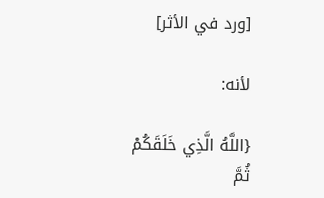[ورد في الأثر]

لأنه:

{اللَّهُ الَّذِي خَلَقَكُمْ ثُمَّ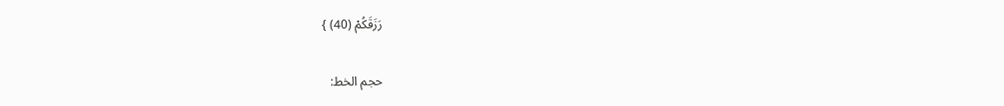رَزَقَكُمْ (40) }

حجم الخط: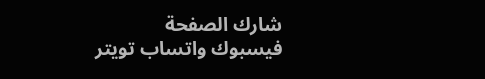شارك الصفحة
فيسبوك واتساب تويتر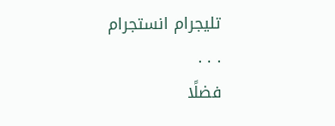تليجرام انستجرام
. . .
فضلًا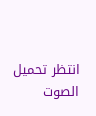انتظر تحميل الصوت